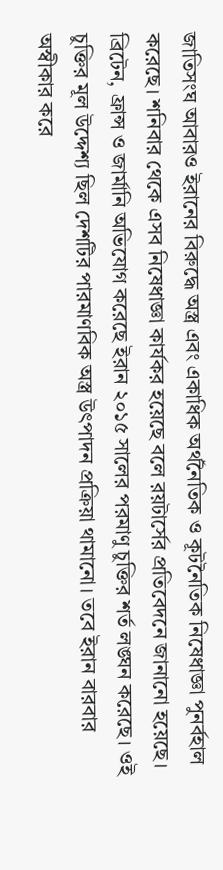জাতিসংঘ আবারও ইরানের বিরুদ্ধে অস্ত্র এবং একাধিক অর্থনৈতিক ও কূটনৈতিক নিষেধাজ্ঞা পুনর্বহাল করেছে। শনিবার থেকে এসব নিষেধাজ্ঞা কার্যকর হয়েছে বলে রয়টার্সের প্রতিবেদনে জানানো হয়েছে।
ব্রিটেন, ফ্রান্স ও জার্মানি অভিযোগ করেছে ইরান ২০১৫ সালের পরমাণু চুক্তির শর্ত লঙ্ঘন করেছে। ওই চুক্তির মূল উদ্দেশ্য ছিল দেশটির পারমাণবিক অস্ত্র উৎপাদন প্রক্রিয়া থামানো। তবে ইরান বারবার অস্বীকার করে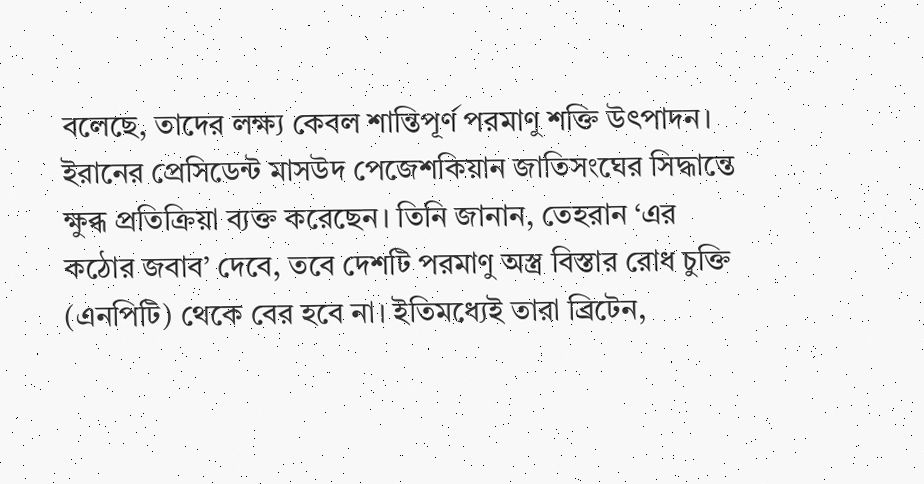বলেছে, তাদের লক্ষ্য কেবল শান্তিপূর্ণ পরমাণু শক্তি উৎপাদন।
ইরানের প্রেসিডেন্ট মাসউদ পেজেশকিয়ান জাতিসংঘের সিদ্ধান্তে ক্ষুব্ধ প্রতিক্রিয়া ব্যক্ত করেছেন। তিনি জানান, তেহরান ‘এর কঠোর জবাব’ দেবে, তবে দেশটি পরমাণু অস্ত্র বিস্তার রোধ চুক্তি (এনপিটি) থেকে বের হবে না। ইতিমধ্যেই তারা ব্রিটেন,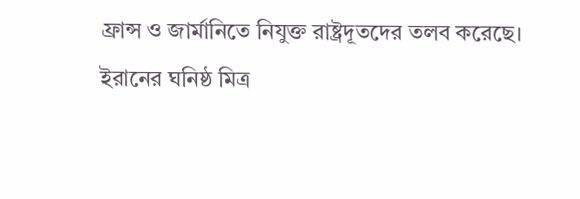ফ্রান্স ও জার্মানিতে নিযুক্ত রাষ্ট্রদূতদের তলব করেছে।
ইরানের ঘনিষ্ঠ মিত্র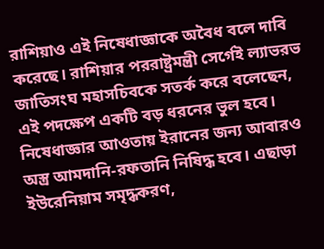রাশিয়াও এই নিষেধাজ্ঞাকে অবৈধ বলে দাবি করেছে। রাশিয়ার পররাষ্ট্রমন্ত্রী সের্গেই ল্যাভরভ জাতিসংঘ মহাসচিবকে সতর্ক করে বলেছেন, এই পদক্ষেপ একটি বড় ধরনের ভুল হবে।
নিষেধাজ্ঞার আওতায় ইরানের জন্য আবারও অস্ত্র আমদানি-রফতানি নিষিদ্ধ হবে। এছাড়া ইউরেনিয়াম সমৃদ্ধকরণ,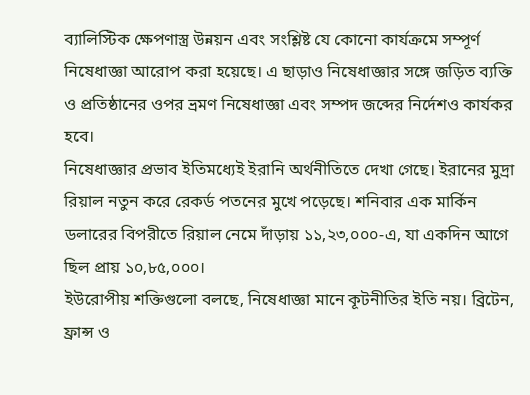ব্যালিস্টিক ক্ষেপণাস্ত্র উন্নয়ন এবং সংশ্লিষ্ট যে কোনো কার্যক্রমে সম্পূর্ণ নিষেধাজ্ঞা আরোপ করা হয়েছে। এ ছাড়াও নিষেধাজ্ঞার সঙ্গে জড়িত ব্যক্তি ও প্রতিষ্ঠানের ওপর ভ্রমণ নিষেধাজ্ঞা এবং সম্পদ জব্দের নির্দেশও কার্যকর হবে।
নিষেধাজ্ঞার প্রভাব ইতিমধ্যেই ইরানি অর্থনীতিতে দেখা গেছে। ইরানের মুদ্রা রিয়াল নতুন করে রেকর্ড পতনের মুখে পড়েছে। শনিবার এক মার্কিন ডলারের বিপরীতে রিয়াল নেমে দাঁড়ায় ১১,২৩,০০০-এ, যা একদিন আগে ছিল প্রায় ১০,৮৫,০০০।
ইউরোপীয় শক্তিগুলো বলছে, নিষেধাজ্ঞা মানে কূটনীতির ইতি নয়। ব্রিটেন, ফ্রান্স ও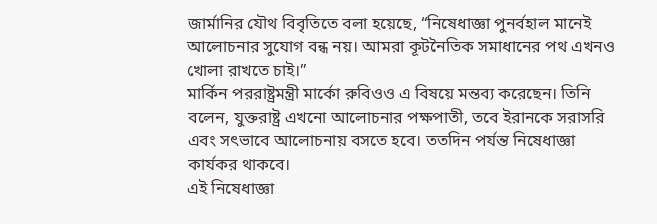জার্মানির যৌথ বিবৃতিতে বলা হয়েছে, “নিষেধাজ্ঞা পুনর্বহাল মানেই আলোচনার সুযোগ বন্ধ নয়। আমরা কূটনৈতিক সমাধানের পথ এখনও খোলা রাখতে চাই।”
মার্কিন পররাষ্ট্রমন্ত্রী মার্কো রুবিওও এ বিষয়ে মন্তব্য করেছেন। তিনি বলেন, যুক্তরাষ্ট্র এখনো আলোচনার পক্ষপাতী, তবে ইরানকে সরাসরি এবং সৎভাবে আলোচনায় বসতে হবে। ততদিন পর্যন্ত নিষেধাজ্ঞা কার্যকর থাকবে।
এই নিষেধাজ্ঞা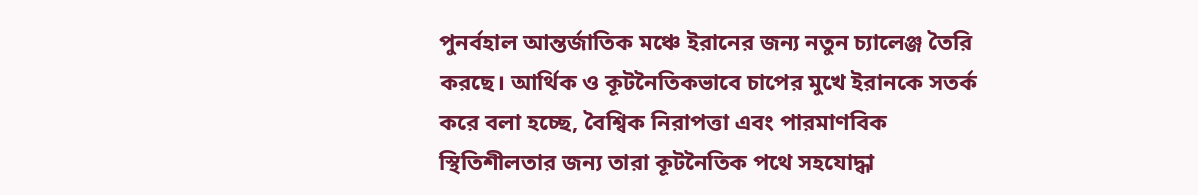পুনর্বহাল আন্তর্জাতিক মঞ্চে ইরানের জন্য নতুন চ্যালেঞ্জ তৈরি করছে। আর্থিক ও কূটনৈতিকভাবে চাপের মুখে ইরানকে সতর্ক করে বলা হচ্ছে, বৈশ্বিক নিরাপত্তা এবং পারমাণবিক স্থিতিশীলতার জন্য তারা কূটনৈতিক পথে সহযোদ্ধা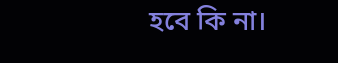হবে কি না।